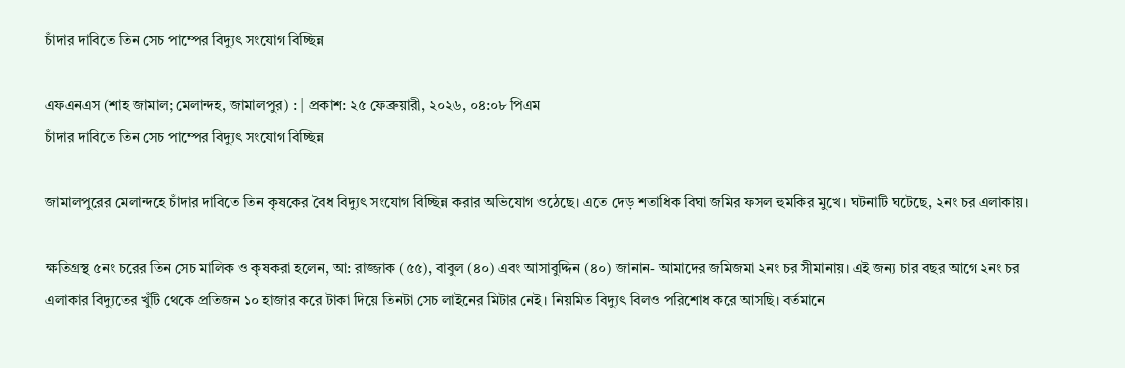চাঁদার দাবিতে তিন সেচ পাম্পের বিদ্যুৎ সংযোগ বিচ্ছিন্ন

এফএনএস (শাহ জামাল; মেলান্দহ, জামালপুর) : | প্রকাশ: ২৫ ফেব্রুয়ারী, ২০২৬, ০৪:০৮ পিএম
চাঁদার দাবিতে তিন সেচ পাম্পের বিদ্যুৎ সংযোগ বিচ্ছিন্ন

জামালপুরের মেলান্দহে চাঁদার দাবিতে তিন কৃষকের বৈধ বিদ্যুৎ সংযোগ বিচ্ছিন্ন করার অভিযোগ ওঠেছে। এতে দেড় শতাধিক বিঘা জমির ফসল হুমকির মুখে। ঘটনাটি ঘটেছে, ২নং চর এলাকায়।

ক্ষতিগ্রস্থ ৫নং চরের তিন সেচ মালিক ও কৃষকরা হলেন, আ: রাজ্জাক (৫৫), বাবুল (৪০) এবং আসাবুদ্দিন (৪০) জানান- আমাদের জমিজমা ২নং চর সীমানায়। এই জন্য চার বছর আগে ২নং চর এলাকার বিদ্যুতের খুঁটি থেকে প্রতিজন ১০ হাজার করে টাকা দিয়ে তিনটা সেচ লাইনের মিটার নেই। নিয়মিত বিদ্যুৎ বিলও পরিশোধ করে আসছি। বর্তমানে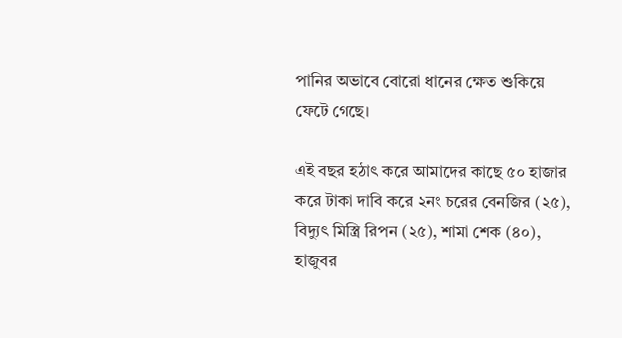পানির অভাবে বোরো ধানের ক্ষেত শুকিয়ে ফেটে গেছে।

এই বছর হঠাৎ করে আমাদের কাছে ৫০ হাজার করে টাকা দাবি করে ২নং চরের বেনজির (২৫), বিদ্যুৎ মিস্ত্রি রিপন (২৫), শামা শেক (৪০), হাজুবর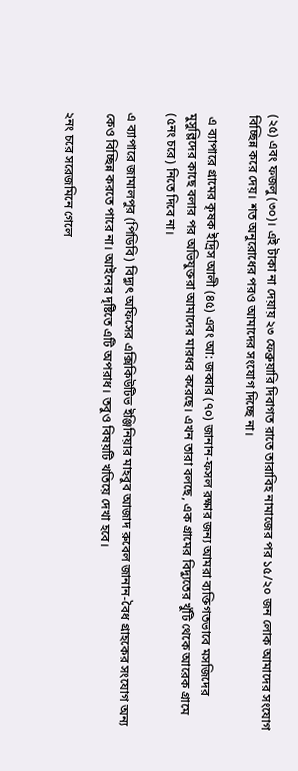(২৫) এবং ফজলু (৩০)। এই টাকা না দেয়ায় ২৩ ফেব্রুয়ারি দিবাগত রাতে তারাবিহ নামাজের পর ১৫/২০ জন লোক আমাদের সংযোগ বিচ্ছিন্ন করে দেয়। শত অনুরোধের পরও আমাদের সংযোগ দিচ্ছে না।

 এ ব্যাপারে গ্রামের কৃষক ইদ্রিস আলী (৪৫) এবং আ: জব্বার (৭০) জানান-ফসল রক্ষার জন্য আমরা ব্যক্তিগতভাবে মসজিদের মুসুল্লিদের কাছে বলার পর অভিযুক্তরা আমাদের মারধর করেছে। এখন তারা বলছে, এক গ্রামের বিদ্যুতের খুঁটি থেকে আরেক গ্রামে (৫নং চরে) নিতে দিবে না।

এ ব্যাপারে জামালপুর (পিডিবি) বিদ্যুৎ অফিসের এক্সিকিউটিভ ইঞ্জিনিয়ার মাহবুব আজাদ রুবেল জানান-বৈধ গ্রাহকের সংযোগ অন্য কেও বিচ্ছিন্ন করতে পারে না। আইনের দৃষ্টিতে এটি অপরাধ। তবুও বিষয়টি খতিয়ে দেখা হবে।

২নং চরে সরেজমিনে গেলে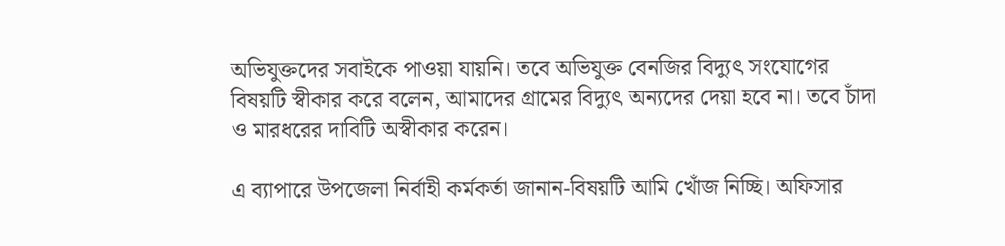অভিযুক্তদের সবাইকে পাওয়া যায়নি। তবে অভিযুক্ত বেনজির বিদ্যুৎ সংযোগের বিষয়টি স্বীকার করে বলেন, আমাদের গ্রামের বিদ্যুৎ অন্যদের দেয়া হবে না। তবে চাঁদা ও মারধরের দাবিটি অস্বীকার করেন।

এ ব্যাপারে উপজেলা নির্বাহী কর্মকর্তা জানান-বিষয়টি আমি খোঁজ নিচ্ছি। অফিসার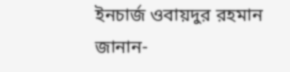ইনচার্জ ওবায়দুর রহমান জানান-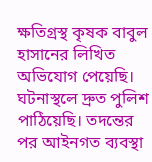ক্ষতিগ্রস্থ কৃষক বাবুল হাসানের লিখিত অভিযোগ পেয়েছি। ঘটনাস্থলে দ্রুত পুলিশ পাঠিয়েছি। তদন্তের পর আইনগত ব্যবস্থা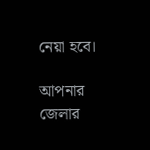নেয়া হবে।

আপনার জেলার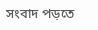সংবাদ পড়তে